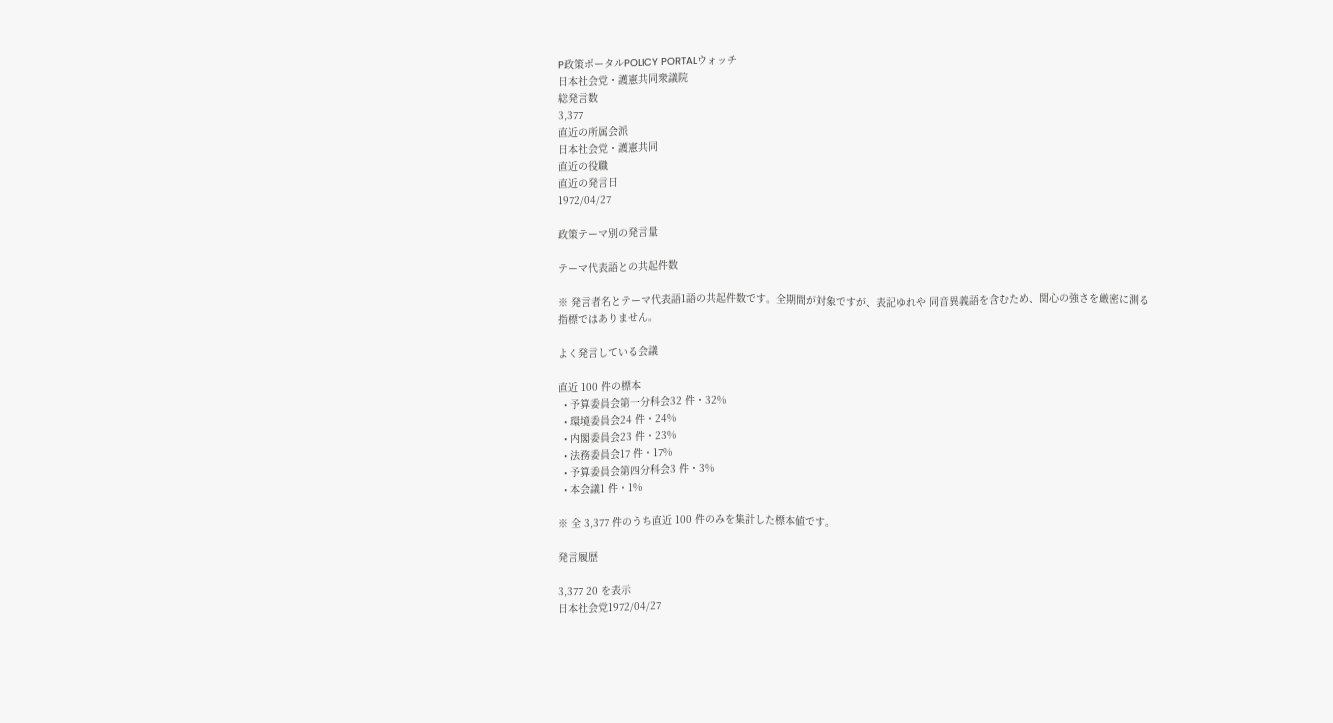P政策ポータルPOLICY PORTALウォッチ
日本社会党・護憲共同衆議院
総発言数
3,377
直近の所属会派
日本社会党・護憲共同
直近の役職
直近の発言日
1972/04/27

政策テーマ別の発言量

テーマ代表語との共起件数

※ 発言者名とテーマ代表語1語の共起件数です。全期間が対象ですが、表記ゆれや 同音異義語を含むため、関心の強さを厳密に測る指標ではありません。

よく発言している会議

直近 100 件の標本
  • 予算委員会第一分科会32 件・32%
  • 環境委員会24 件・24%
  • 内閣委員会23 件・23%
  • 法務委員会17 件・17%
  • 予算委員会第四分科会3 件・3%
  • 本会議1 件・1%

※ 全 3,377 件のうち直近 100 件のみを集計した標本値です。

発言履歴

3,377 20 を表示
日本社会党1972/04/27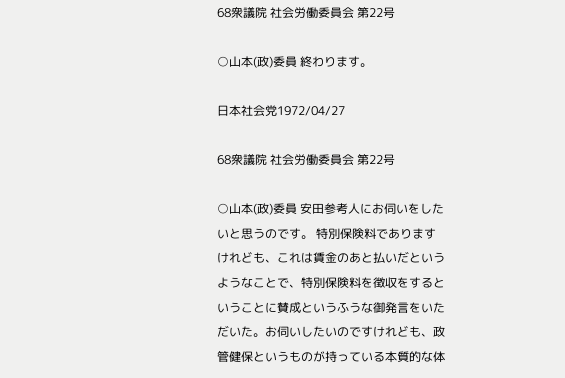68衆議院 社会労働委員会 第22号

○山本(政)委員 終わります。

日本社会党1972/04/27

68衆議院 社会労働委員会 第22号

○山本(政)委員 安田参考人にお伺いをしたいと思うのです。 特別保険料でありますけれども、これは賃金のあと払いだというようなことで、特別保険料を徴収をするということに賛成というふうな御発言をいただいた。お伺いしたいのですけれども、政管健保というものが持っている本質的な体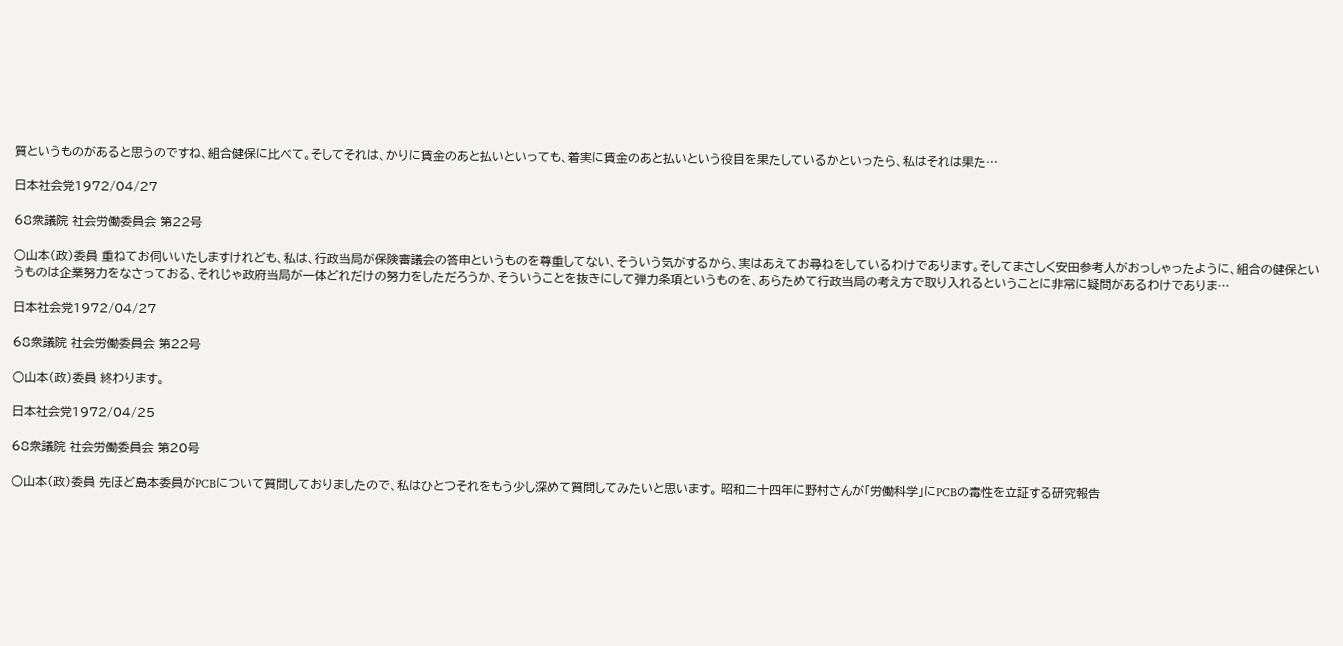質というものがあると思うのですね、組合健保に比べて。そしてそれは、かりに賃金のあと払いといっても、着実に賃金のあと払いという役目を果たしているかといったら、私はそれは果た…

日本社会党1972/04/27

68衆議院 社会労働委員会 第22号

○山本(政)委員 重ねてお伺いいたしますけれども、私は、行政当局が保険審議会の答申というものを尊重してない、そういう気がするから、実はあえてお尋ねをしているわけであります。そしてまさしく安田参考人がおっしゃったように、組合の健保というものは企業努力をなさっておる、それじゃ政府当局が一体どれだけの努力をしただろうか、そういうことを抜きにして弾力条項というものを、あらためて行政当局の考え方で取り入れるということに非常に疑問があるわけでありま…

日本社会党1972/04/27

68衆議院 社会労働委員会 第22号

○山本(政)委員 終わります。

日本社会党1972/04/25

68衆議院 社会労働委員会 第20号

○山本(政)委員 先ほど島本委員がPCBについて質問しておりましたので、私はひとつそれをもう少し深めて質問してみたいと思います。 昭和二十四年に野村さんが「労働科学」にPCBの毒性を立証する研究報告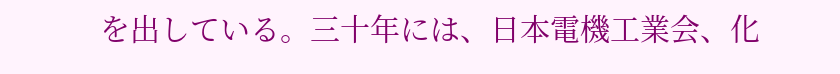を出している。三十年には、日本電機工業会、化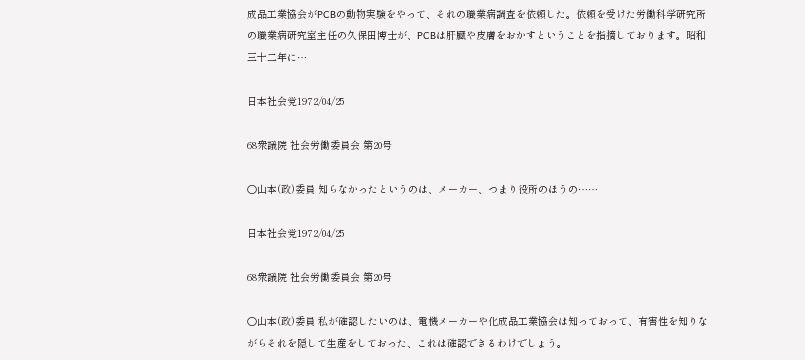成品工業協会がPCBの動物実験をやって、それの職業病調査を依頼した。依頼を受けた労働科学研究所の職業病研究室主任の久保田博士が、PCBは肝臓や皮膚をおかすということを指摘しております。昭和三十二年に…

日本社会党1972/04/25

68衆議院 社会労働委員会 第20号

○山本(政)委員 知らなかったというのは、メーカー、つまり役所のほうの……

日本社会党1972/04/25

68衆議院 社会労働委員会 第20号

○山本(政)委員 私が確認したいのは、電機メーカーや化成品工業協会は知っておって、有害性を知りながらそれを隠して生産をしておった、これは確認できるわけでしょう。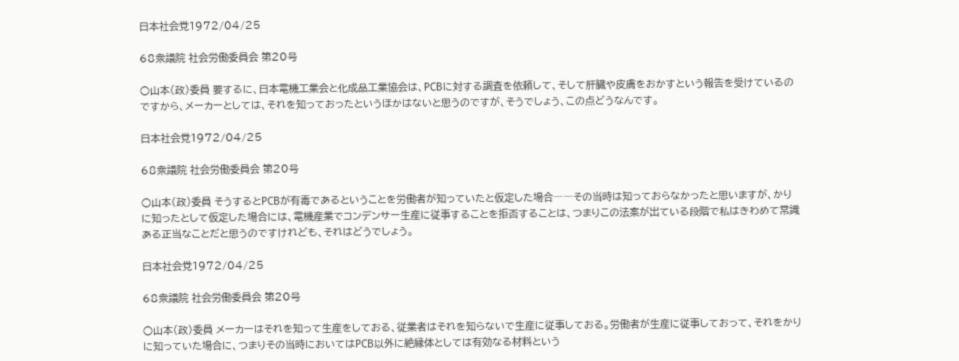日本社会党1972/04/25

68衆議院 社会労働委員会 第20号

○山本(政)委員 要するに、日本電機工業会と化成品工業協会は、PCBに対する調査を依頼して、そして肝臓や皮膚をおかすという報告を受けているのですから、メーカーとしては、それを知っておったというほかはないと思うのですが、そうでしょう、この点どうなんです。

日本社会党1972/04/25

68衆議院 社会労働委員会 第20号

○山本(政)委員 そうするとPCBが有毒であるということを労働者が知っていたと仮定した場合――その当時は知っておらなかったと思いますが、かりに知ったとして仮定した場合には、電機産業でコンデンサー生産に従事することを拒否することは、つまりこの法案が出ている段階で私はきわめて常識ある正当なことだと思うのですけれども、それはどうでしょう。

日本社会党1972/04/25

68衆議院 社会労働委員会 第20号

○山本(政)委員 メーカーはそれを知って生産をしておる、従業者はそれを知らないで生産に従事しておる。労働者が生産に従事しておって、それをかりに知っていた場合に、つまりその当時においてはPCB以外に絶縁体としては有効なる材料という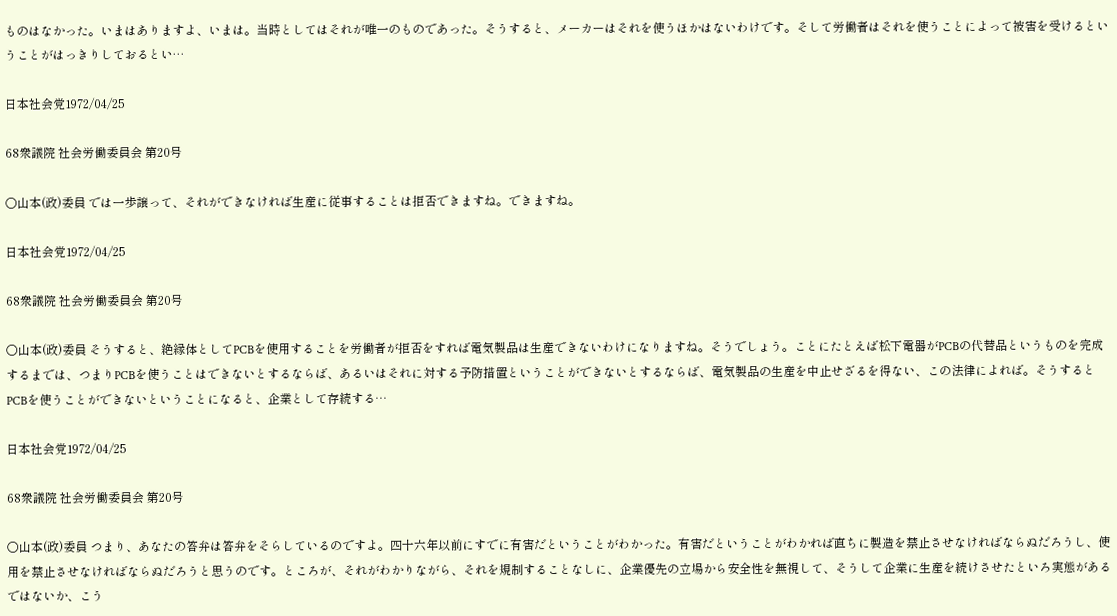ものはなかった。いまはありますよ、いまは。当時としてはそれが唯一のものであった。そうすると、メーカーはそれを使うほかはないわけです。そして労働者はそれを使うことによって被害を受けるということがはっきりしておるとい…

日本社会党1972/04/25

68衆議院 社会労働委員会 第20号

○山本(政)委員 では一歩譲って、それができなければ生産に従事することは拒否できますね。できますね。

日本社会党1972/04/25

68衆議院 社会労働委員会 第20号

○山本(政)委員 そうすると、絶縁体としてPCBを使用することを労働者が拒否をすれば電気製品は生産できないわけになりますね。そうでしょう。ことにたとえば松下電器がPCBの代替品というものを完成するまでは、つまりPCBを使うことはできないとするならば、あるいはそれに対する予防措置ということができないとするならば、電気製品の生産を中止せざるを得ない、この法律によれば。そうするとPCBを使うことができないということになると、企業として存続する…

日本社会党1972/04/25

68衆議院 社会労働委員会 第20号

○山本(政)委員 つまり、あなたの答弁は答弁をそらしているのですよ。四十六年以前にすでに有害だということがわかった。有害だということがわかれば直ちに製造を禁止させなければならぬだろうし、使用を禁止させなければならぬだろうと思うのです。ところが、それがわかりながら、それを規制することなしに、企業優先の立場から安全性を無視して、そうして企業に生産を続けさせたといろ実態があるではないか、こう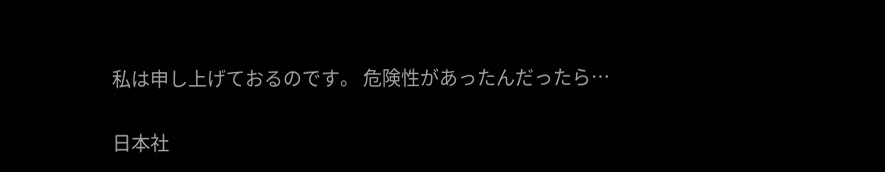私は申し上げておるのです。 危険性があったんだったら…

日本社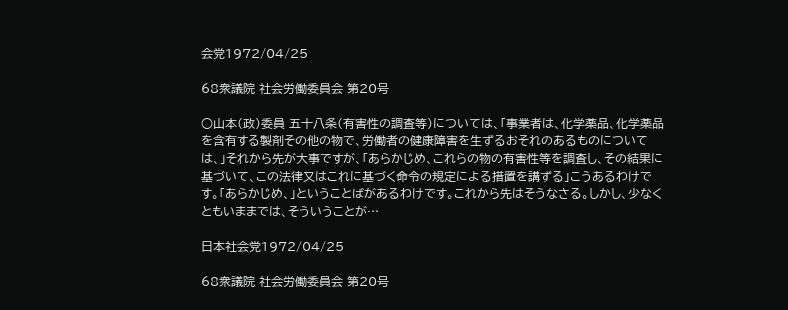会党1972/04/25

68衆議院 社会労働委員会 第20号

○山本(政)委員 五十八条(有害性の調査等)については、「事業者は、化学薬品、化学薬品を含有する製剤その他の物で、労働者の健康障害を生ずるおそれのあるものについては、」それから先が大事ですが、「あらかじめ、これらの物の有害性等を調査し、その結果に基づいて、この法律又はこれに基づく命令の規定による措置を講ずる」こうあるわけです。「あらかじめ、」ということばがあるわけです。これから先はそうなさる。しかし、少なくともいままでは、そういうことが…

日本社会党1972/04/25

68衆議院 社会労働委員会 第20号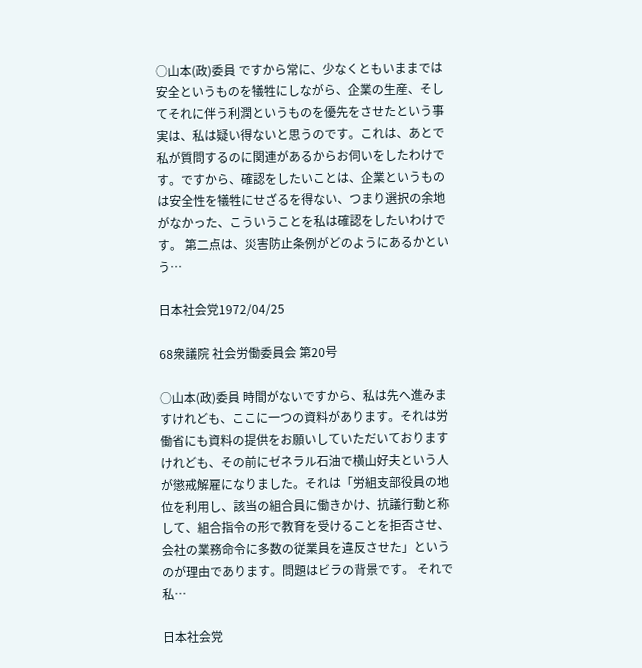○山本(政)委員 ですから常に、少なくともいままでは安全というものを犠牲にしながら、企業の生産、そしてそれに伴う利潤というものを優先をさせたという事実は、私は疑い得ないと思うのです。これは、あとで私が質問するのに関連があるからお伺いをしたわけです。ですから、確認をしたいことは、企業というものは安全性を犠牲にせざるを得ない、つまり選択の余地がなかった、こういうことを私は確認をしたいわけです。 第二点は、災害防止条例がどのようにあるかという…

日本社会党1972/04/25

68衆議院 社会労働委員会 第20号

○山本(政)委員 時間がないですから、私は先へ進みますけれども、ここに一つの資料があります。それは労働省にも資料の提供をお願いしていただいておりますけれども、その前にゼネラル石油で横山好夫という人が懲戒解雇になりました。それは「労組支部役員の地位を利用し、該当の組合員に働きかけ、抗議行動と称して、組合指令の形で教育を受けることを拒否させ、会社の業務命令に多数の従業員を違反させた」というのが理由であります。問題はビラの背景です。 それで私…

日本社会党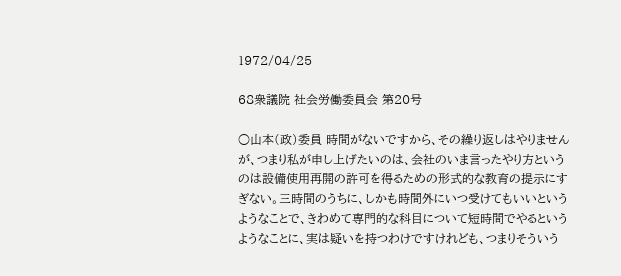1972/04/25

68衆議院 社会労働委員会 第20号

○山本(政)委員 時間がないですから、その繰り返しはやりませんが、つまり私が申し上げたいのは、会社のいま言ったやり方というのは設備使用再開の許可を得るための形式的な教育の提示にすぎない。三時間のうちに、しかも時間外にいつ受けてもいいというようなことで、きわめて専門的な科目について短時間でやるというようなことに、実は疑いを持つわけですけれども、つまりそういう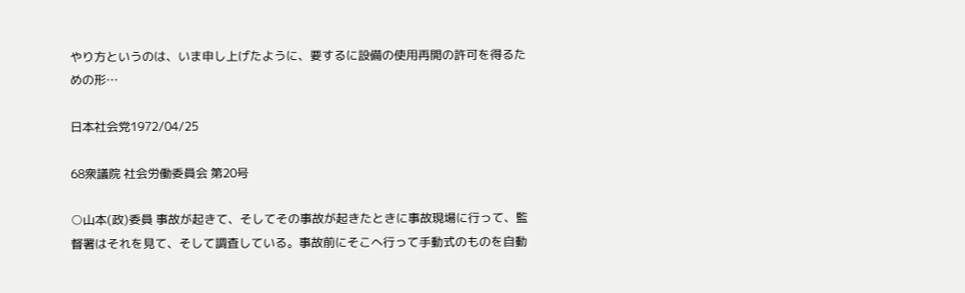やり方というのは、いま申し上げたように、要するに設備の使用再開の許可を得るための形…

日本社会党1972/04/25

68衆議院 社会労働委員会 第20号

○山本(政)委員 事故が起きて、そしてその事故が起きたときに事故現場に行って、監督署はそれを見て、そして調査している。事故前にそこへ行って手動式のものを自動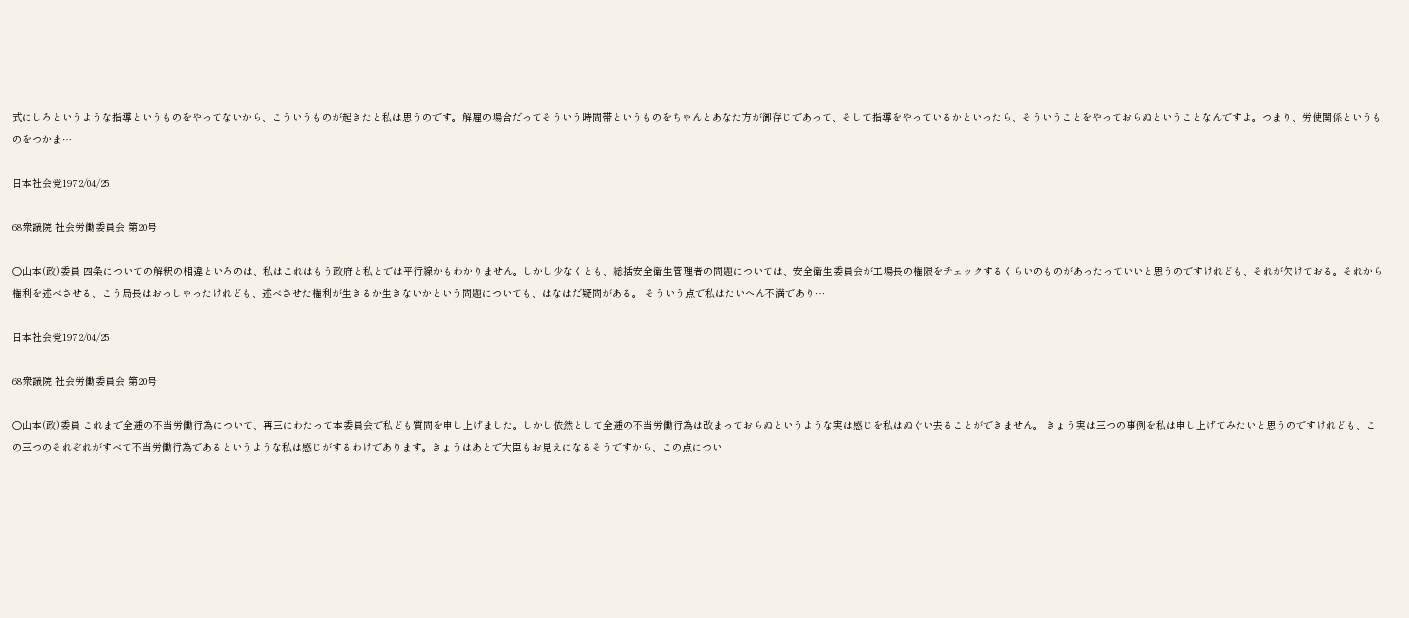式にしろというような指導というものをやってないから、こういうものが起きたと私は思うのです。解雇の場合だってそういう時間帯というものをちゃんとあなた方が御存じであって、そして指導をやっているかといったら、そういうことをやっておらぬということなんですよ。つまり、労使関係というものをつかま…

日本社会党1972/04/25

68衆議院 社会労働委員会 第20号

○山本(政)委員 四条についての解釈の相違といろのは、私はこれはもう政府と私とでは平行線かもわかりません。しかし少なくとも、総括安全衛生管理者の問題については、安全衛生委員会が工場長の権限をチェックするくらいのものがあったっていいと思うのですけれども、それが欠けておる。それから権利を述べさせる、こう局長はおっしゃったけれども、述べさせた権利が生きるか生きないかという問題についても、はなはだ疑問がある。 そういう点で私はたいへん不満であり…

日本社会党1972/04/25

68衆議院 社会労働委員会 第20号

○山本(政)委員 これまで全逓の不当労働行為について、再三にわたって本委員会で私ども質問を申し上げました。しかし依然として全逓の不当労働行為は改まっておらぬというような実は感じを私はぬぐい去ることができません。 きょう実は三つの事例を私は申し上げてみたいと思うのですけれども、この三つのそれぞれがすべて不当労働行為であるというような私は感じがするわけであります。きょうはあとで大臣もお見えになるそうですから、この点につい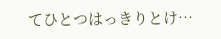てひとつはっきりとけ…